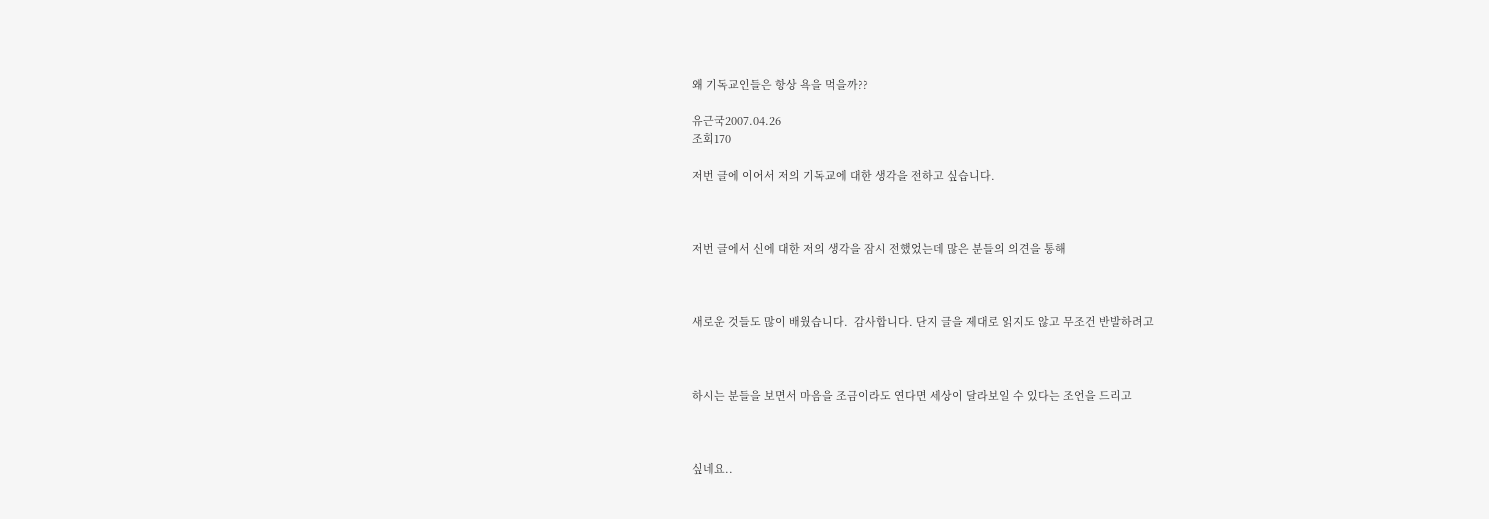왜 기독교인들은 항상 욕을 먹을까??

유근국2007.04.26
조회170

저번 글에 이어서 저의 기독교에 대한 생각을 전하고 싶습니다.



저번 글에서 신에 대한 저의 생각을 잠시 전했었는데 많은 분들의 의견을 통해



새로운 것들도 많이 배웠습니다.  감사합니다. 단지 글을 제대로 읽지도 않고 무조건 반발하려고



하시는 분들을 보면서 마음을 조금이라도 연다면 세상이 달라보일 수 있다는 조언을 드리고



싶네요..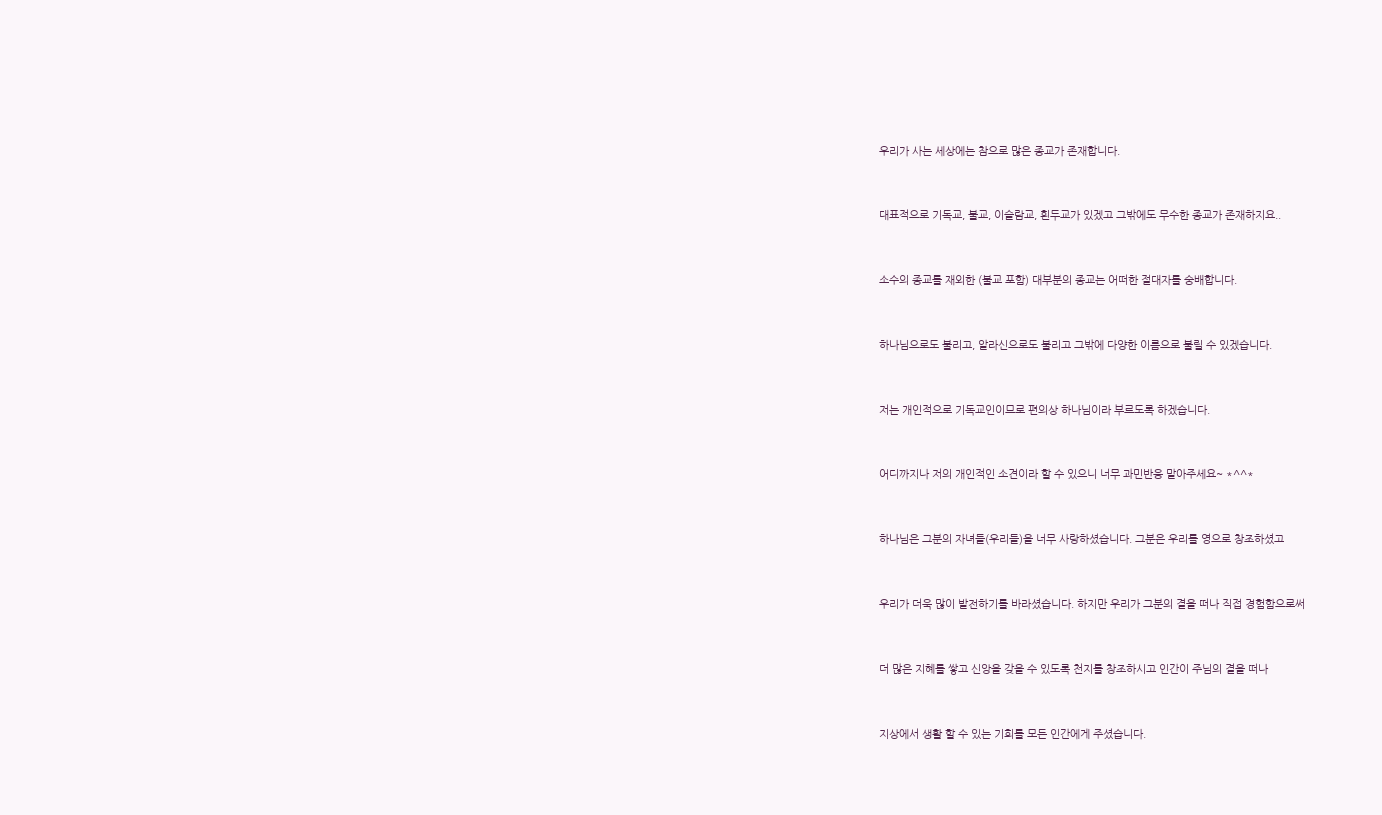우리가 사는 세상에는 참으로 많은 종교가 존재합니다.



대표적으로 기독교, 불교, 이슬람교, 흰두교가 있겠고 그밖에도 무수한 종교가 존재하지요..



소수의 종교를 재외한 (불교 포함) 대부분의 종교는 어떠한 절대자를 숭배합니다.



하나님으로도 불리고, 알라신으로도 불리고 그밖에 다양한 이름으로 불릴 수 있겠습니다.



저는 개인적으로 기독교인이므로 편의상 하나님이라 부르도록 하겠습니다.



어디까지나 저의 개인적인 소견이라 할 수 있으니 너무 과민반응 말아주세요~ *^^*



하나님은 그분의 자녀들(우리들)을 너무 사랑하셨습니다. 그분은 우리를 영으로 창조하셨고



우리가 더욱 많이 발전하기를 바라셨습니다. 하지만 우리가 그분의 곁을 떠나 직접 경험함으로써



더 많은 지혜를 쌓고 신앙을 갖을 수 있도록 천지를 창조하시고 인간이 주님의 곁을 떠나



지상에서 생활 할 수 있는 기회를 모든 인간에게 주셨습니다.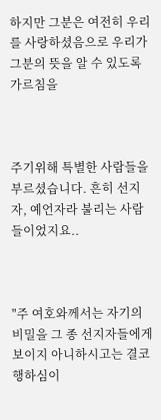하지만 그분은 여전히 우리를 사랑하셨음으로 우리가 그분의 뜻을 알 수 있도록 가르침을



주기위해 특별한 사람들을 부르셨습니다. 흔히 선지자, 예언자라 불리는 사람들이었지요..



"주 여호와께서는 자기의 비밀을 그 종 선지자들에게 보이지 아니하시고는 결코 행하심이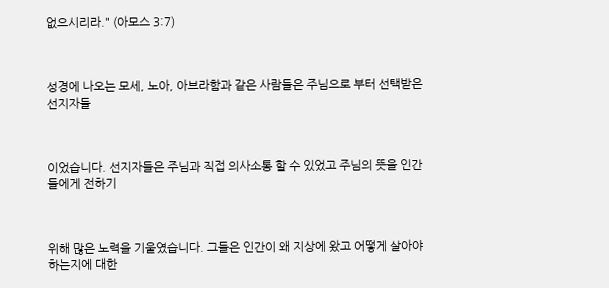없으시리라." (아모스 3:7)



성경에 나오는 모세, 노아, 아브라함과 같은 사람들은 주님으로 부터 선택받은 선지자들



이었습니다. 선지자들은 주님과 직접 의사소통 할 수 있었고 주님의 뜻을 인간들에게 전하기



위해 많은 노력을 기울였습니다. 그들은 인간이 왜 지상에 왔고 어떻게 살아야 하는지에 대한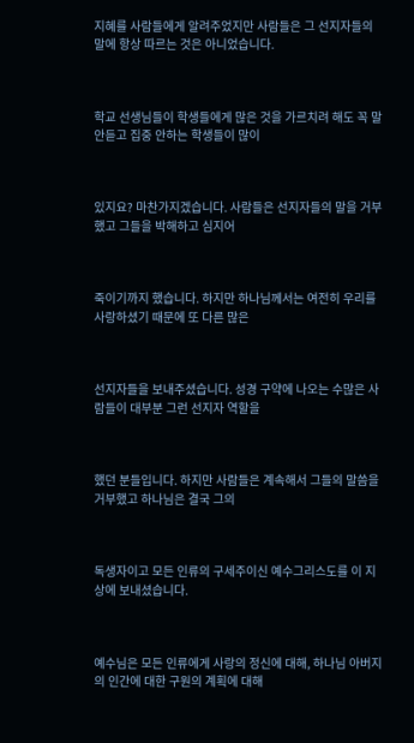지혜를 사람들에게 알려주었지만 사람들은 그 선지자들의 말에 항상 따르는 것은 아니었습니다.



학교 선생님들이 학생들에게 많은 것을 가르치려 해도 꼭 말안듣고 집중 안하는 학생들이 많이



있지요? 마찬가지겠습니다. 사람들은 선지자들의 말을 거부했고 그들을 박해하고 심지어



죽이기까지 했습니다. 하지만 하나님께서는 여전히 우리를 사랑하셨기 때문에 또 다른 많은



선지자들을 보내주셨습니다. 성경 구약에 나오는 수많은 사람들이 대부분 그런 선지자 역할을



했던 분들입니다. 하지만 사람들은 계속해서 그들의 말씀을 거부했고 하나님은 결국 그의



독생자이고 모든 인류의 구세주이신 예수그리스도를 이 지상에 보내셨습니다.



예수님은 모든 인류에게 사랑의 정신에 대해, 하나님 아버지의 인간에 대한 구원의 계획에 대해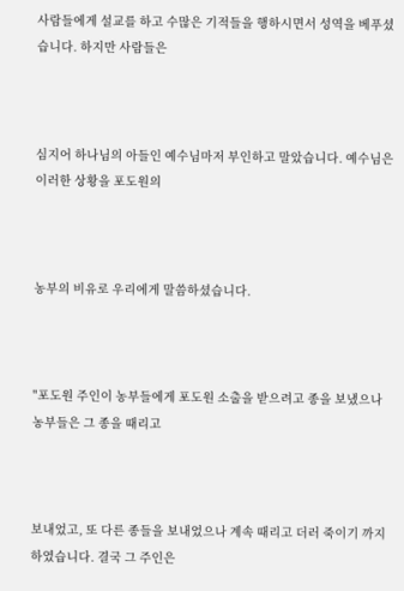사람들에게 설교를 하고 수많은 기적들을 행하시면서 성역을 베푸셨습니다. 하지만 사람들은



심지어 하나님의 아들인 예수님마저 부인하고 말았습니다. 예수님은 이러한 상황을 포도원의



농부의 비유로 우리에게 말씀하셨습니다.



"포도원 주인이 농부들에게 포도원 소출을 받으려고 종을 보냈으나 농부들은 그 종을 때리고



보내었고, 또 다른 종들을 보내었으나 계속 때리고 더러 죽이기 까지 하였습니다. 결국 그 주인은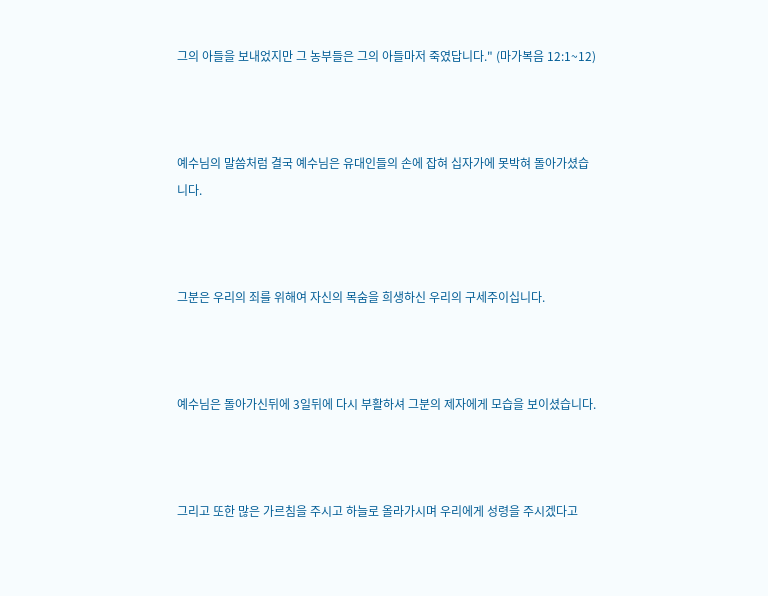그의 아들을 보내었지만 그 농부들은 그의 아들마저 죽였답니다." (마가복음 12:1~12)



예수님의 말씀처럼 결국 예수님은 유대인들의 손에 잡혀 십자가에 못박혀 돌아가셨습니다.



그분은 우리의 죄를 위해여 자신의 목숨을 희생하신 우리의 구세주이십니다.



예수님은 돌아가신뒤에 3일뒤에 다시 부활하셔 그분의 제자에게 모습을 보이셨습니다.



그리고 또한 많은 가르침을 주시고 하늘로 올라가시며 우리에게 성령을 주시겠다고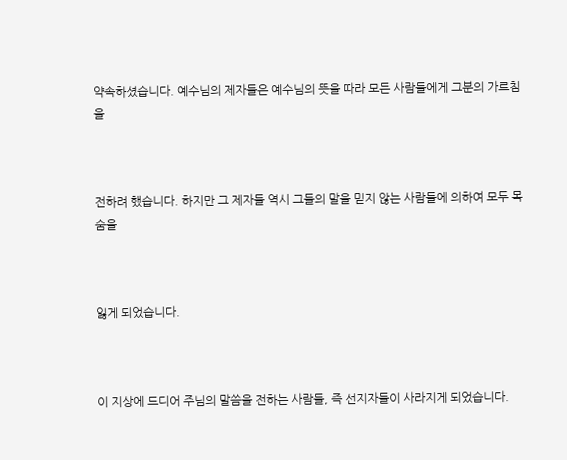약속하셨습니다. 예수님의 제자들은 예수님의 뜻을 따라 모든 사람들에게 그분의 가르침을



전하려 했습니다. 하지만 그 제자들 역시 그들의 말을 믿지 않는 사람들에 의하여 모두 목숨을



잃게 되었습니다.



이 지상에 드디어 주님의 말씀을 전하는 사람들, 즉 선지자들이 사라지게 되었습니다.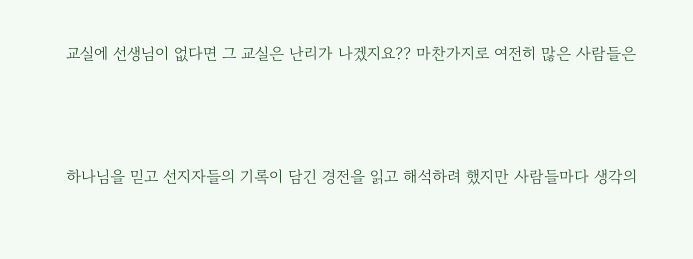교실에 선생님이 없다면 그 교실은 난리가 나겠지요?? 마찬가지로 여전히 많은 사람들은



하나님을 믿고 선지자들의 기록이 담긴 경전을 읽고 해석하려 했지만 사람들마다 생각의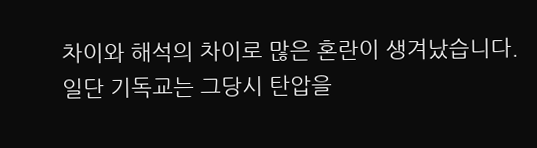차이와 해석의 차이로 많은 혼란이 생겨났습니다. 일단 기독교는 그당시 탄압을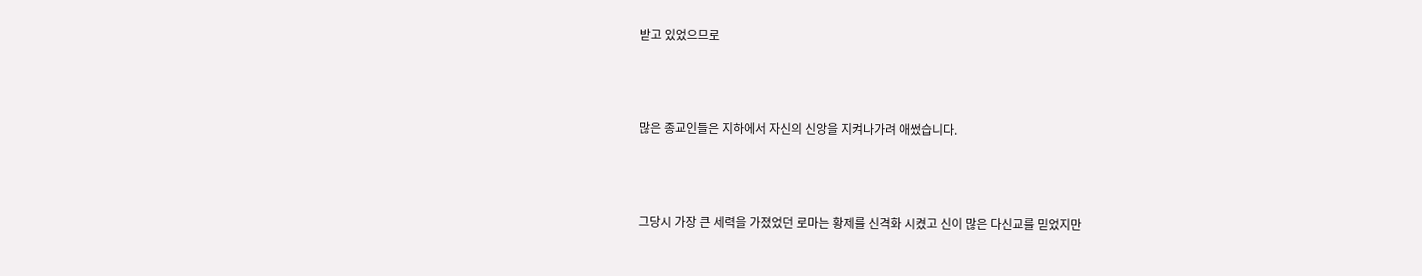받고 있었으므로



많은 종교인들은 지하에서 자신의 신앙을 지켜나가려 애썼습니다.



그당시 가장 큰 세력을 가졌었던 로마는 황제를 신격화 시켰고 신이 많은 다신교를 믿었지만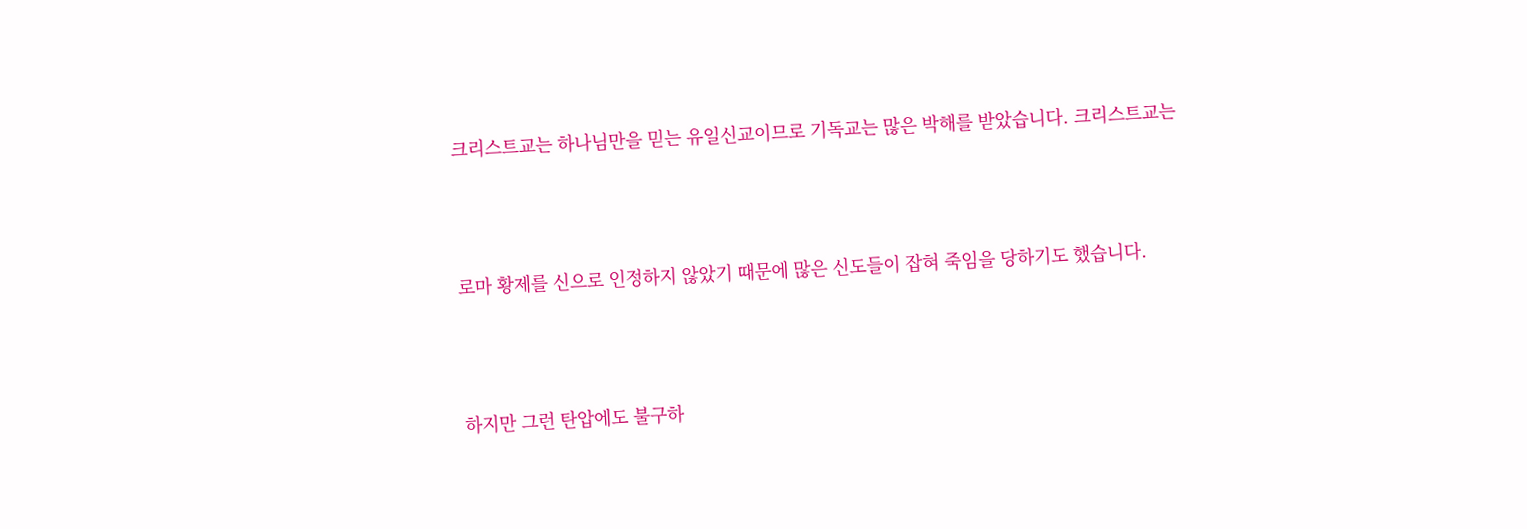크리스트교는 하나님만을 믿는 유일신교이므로 기독교는 많은 박해를 받았습니다. 크리스트교는



로마 황제를 신으로 인정하지 않았기 때문에 많은 신도들이 잡혀 죽임을 당하기도 했습니다.



하지만 그런 탄압에도 불구하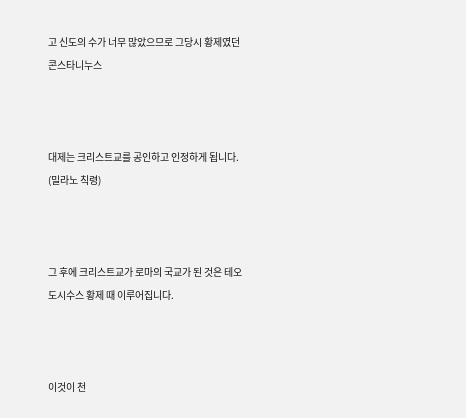고 신도의 수가 너무 많았으므로 그당시 황제였던 콘스타니누스



대제는 크리스트교를 공인하고 인정하게 됩니다. (밀라노 칙령)



그 후에 크리스트교가 로마의 국교가 된 것은 테오도시수스 황제 때 이루어집니다.



이것이 천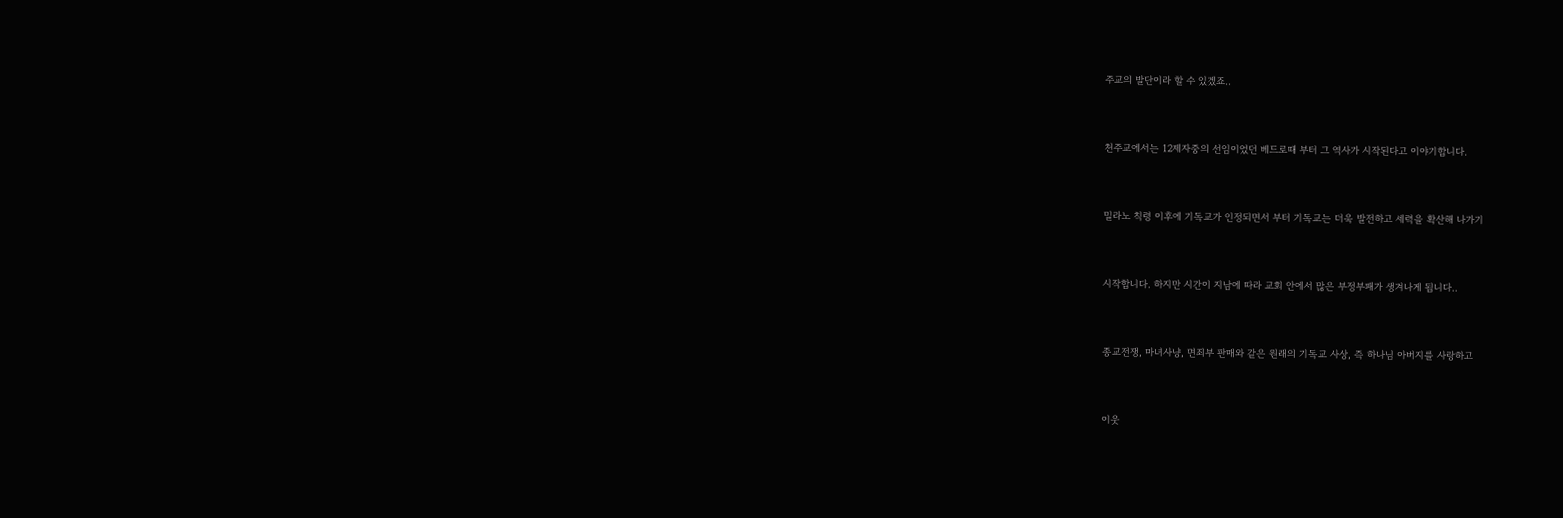주교의 발단이라 할 수 있겠죠..



천주교에서는 12제자중의 선임이었던 베드로때 부터 그 역사가 시작된다고 이야기합니다.



밀라노 칙령 이후에 기독교가 인정되면서 부터 기독교는 더욱 발전하고 세력을 확산해 나가기



시작합니다. 하지만 시간이 지남에 따라 교회 안에서 많은 부정부패가 생겨나게 됩니다..



종교전쟁, 마녀사냥, 면죄부 판매와 같은 원래의 기독교 사상, 즉 하나님 아버지를 사랑하고



이웃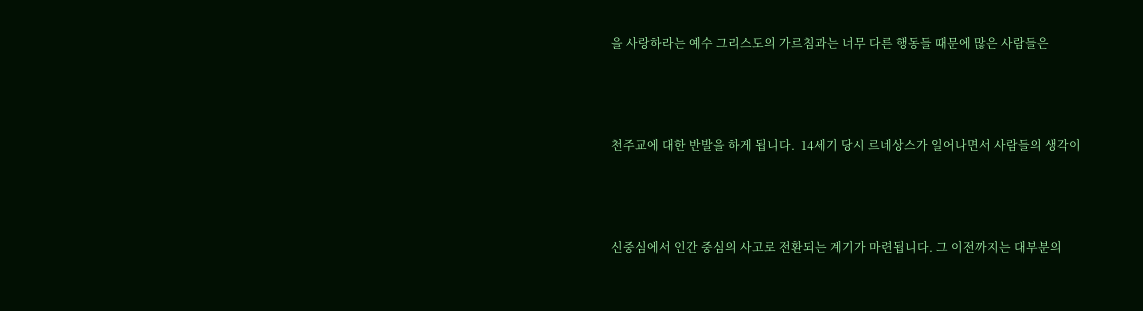을 사랑하라는 예수 그리스도의 가르침과는 너무 다른 행동들 때문에 많은 사람들은



천주교에 대한 반발을 하게 됩니다.  14세기 당시 르네상스가 일어나면서 사람들의 생각이



신중심에서 인간 중심의 사고로 전환되는 계기가 마련됩니다. 그 이전까지는 대부분의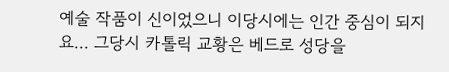예술 작품이 신이었으니 이당시에는 인간 중심이 되지요... 그당시 카톨릭 교황은 베드로 성당을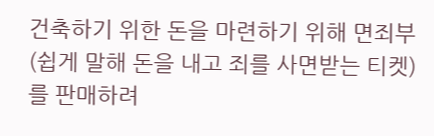건축하기 위한 돈을 마련하기 위해 면죄부(쉽게 말해 돈을 내고 죄를 사면받는 티켓)를 판매하려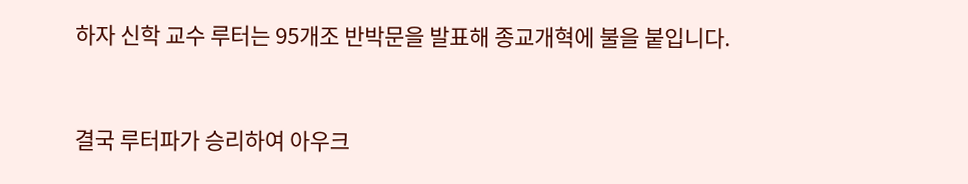하자 신학 교수 루터는 95개조 반박문을 발표해 종교개혁에 불을 붙입니다.



결국 루터파가 승리하여 아우크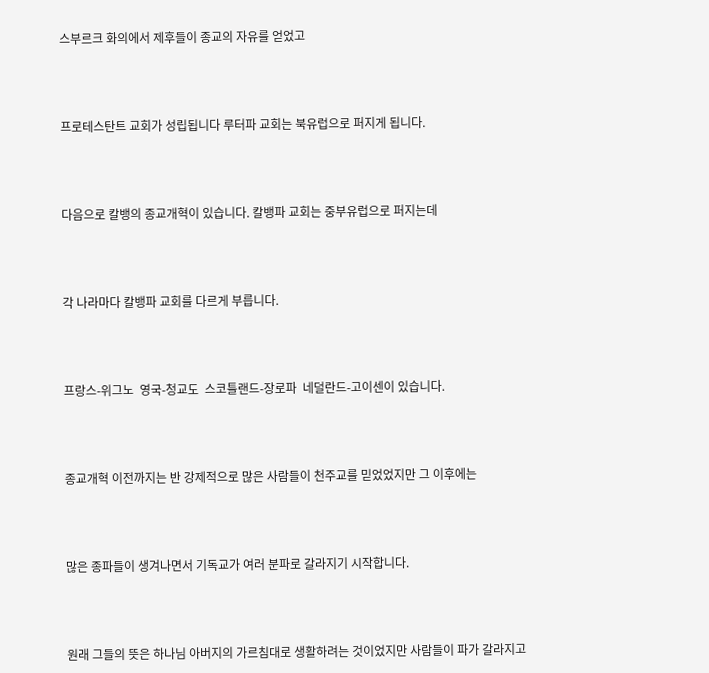스부르크 화의에서 제후들이 종교의 자유를 얻었고



프로테스탄트 교회가 성립됩니다 루터파 교회는 북유럽으로 퍼지게 됩니다.



다음으로 칼뱅의 종교개혁이 있습니다. 칼뱅파 교회는 중부유럽으로 퍼지는데



각 나라마다 칼뱅파 교회를 다르게 부릅니다.



프랑스-위그노  영국-청교도  스코틀랜드-장로파  네덜란드-고이센이 있습니다.



종교개혁 이전까지는 반 강제적으로 많은 사람들이 천주교를 믿었었지만 그 이후에는



많은 종파들이 생겨나면서 기독교가 여러 분파로 갈라지기 시작합니다.



원래 그들의 뜻은 하나님 아버지의 가르침대로 생활하려는 것이었지만 사람들이 파가 갈라지고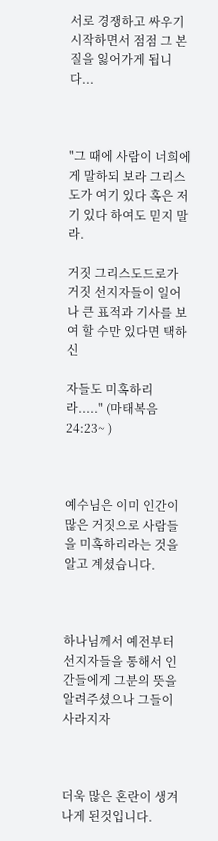서로 경쟁하고 싸우기 시작하면서 점점 그 본질을 잃어가게 됩니다...



"그 때에 사람이 너희에게 말하되 보라 그리스도가 여기 있다 혹은 저기 있다 하여도 믿지 말라.

거짓 그리스도드로가 거짓 선지자들이 일어나 큰 표적과 기사를 보여 할 수만 있다면 택하신

자들도 미혹하리라....." (마태복음 24:23~ )



예수님은 이미 인간이 많은 거짓으로 사람들을 미혹하리라는 것을 알고 계셨습니다.



하나님께서 예전부터 선지자들을 통해서 인간들에게 그분의 뜻을 알려주셨으나 그들이 사라지자



더욱 많은 혼란이 생겨나게 된것입니다.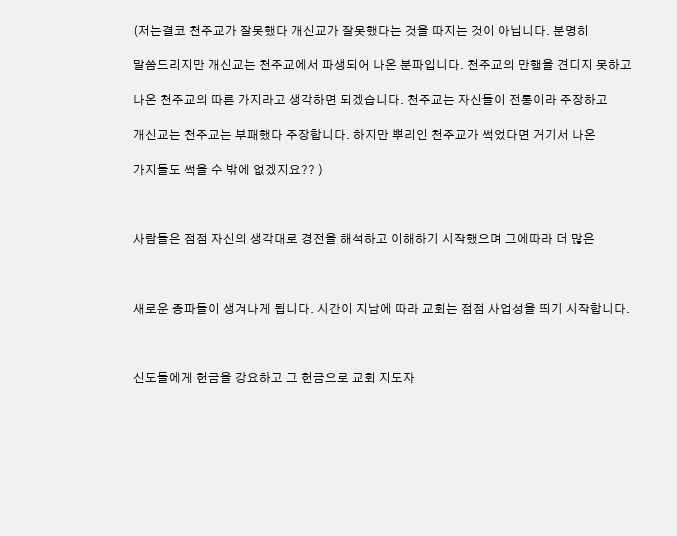(저는결코 천주교가 잘못했다 개신교가 잘못했다는 것을 따지는 것이 아닙니다. 분명히

말씀드리지만 개신교는 천주교에서 파생되어 나온 분파입니다. 천주교의 만행을 견디지 못하고

나온 천주교의 따른 가지라고 생각하면 되겠습니다. 천주교는 자신들이 전통이라 주장하고

개신교는 천주교는 부패했다 주장합니다. 하지만 뿌리인 천주교가 썩었다면 거기서 나온

가지들도 썩을 수 밖에 없겠지요?? )



사람들은 점점 자신의 생각대로 경전을 해석하고 이해하기 시작했으며 그에따라 더 많은



새로운 종파들이 생겨나게 됩니다. 시간이 지남에 따라 교회는 점점 사업성을 띄기 시작합니다.



신도들에게 헌금을 강요하고 그 헌금으로 교회 지도자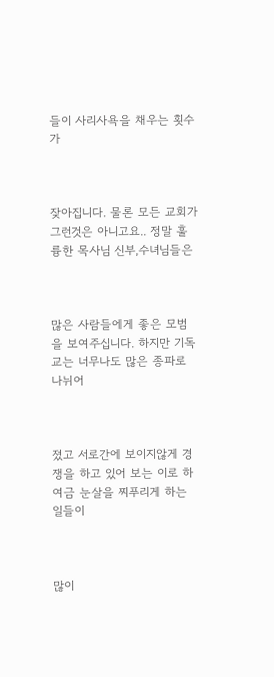들이 사리사욕을 채우는 횟수가



잦아집니다. 물론 모든 교회가 그런것은 아니고요.. 정말 훌륭한 목사님 신부,수녀님들은



많은 사람들에게 좋은 모범을 보여주십니다. 하지만 기독교는 너무나도 많은 종파로 나뉘어



졌고 서로간에 보이지않게 경쟁을 하고 있어 보는 이로 하여금 눈살을 찌푸리게 하는 일들이



많이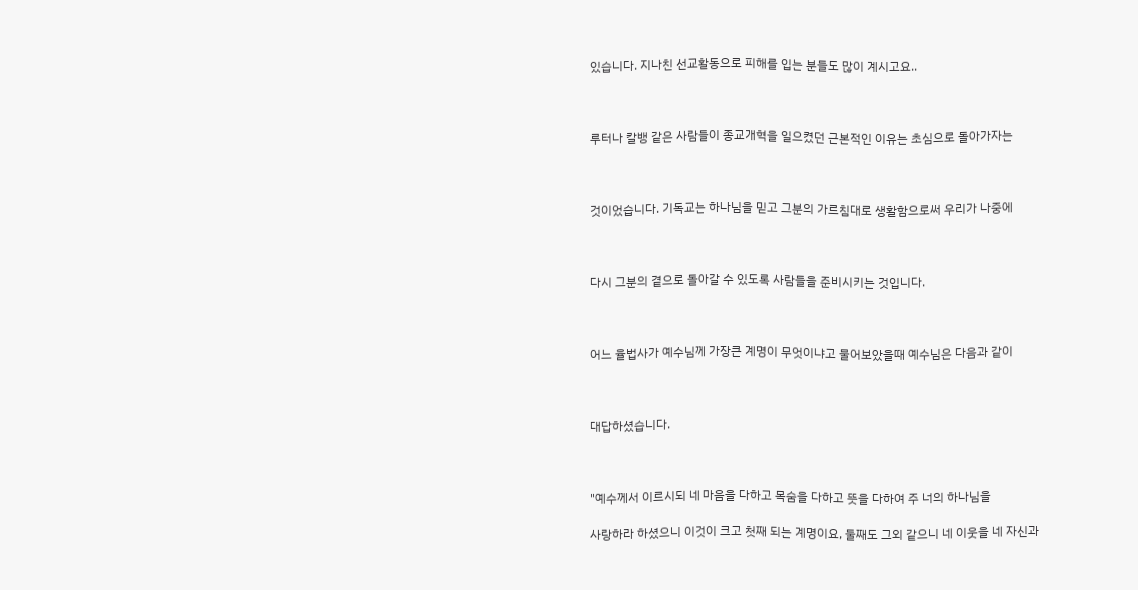있습니다. 지나친 선교활동으로 피해를 입는 분들도 많이 계시고요..



루터나 칼뱅 같은 사람들이 종교개혁을 일으켰던 근본적인 이유는 초심으로 돌아가자는



것이었습니다. 기독교는 하나님을 믿고 그분의 가르침대로 생활함으로써 우리가 나중에



다시 그분의 곁으로 돌아갈 수 있도록 사람들을 준비시키는 것입니다.



어느 율법사가 예수님께 가장큰 계명이 무엇이냐고 물어보았을때 예수님은 다음과 같이



대답하셨습니다.



"예수께서 이르시되 네 마음을 다하고 목숨을 다하고 뜻을 다하여 주 너의 하나님을

사랑하라 하셨으니 이것이 크고 첫째 되는 계명이요, 둘째도 그외 같으니 네 이웃을 네 자신과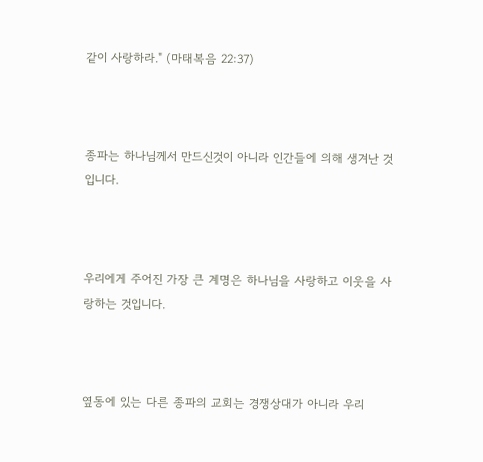같이 사랑하라." (마태복음 22:37)



종파는 하나님께서 만드신것이 아니라 인간들에 의해 생겨난 것입니다.



우리에게 주어진 가장 큰 계명은 하나님을 사랑하고 이웃을 사랑하는 것입니다.



옆동에 있는 다른 종파의 교회는 경쟁상대가 아니라 우리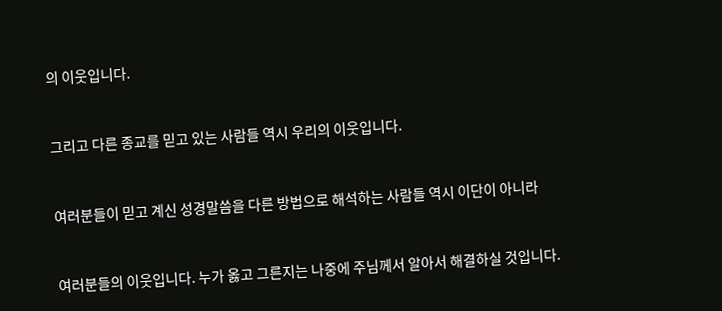의 이웃입니다.



그리고 다른 종교를 믿고 있는 사람들 역시 우리의 이웃입니다.



여러분들이 믿고 계신 성경말씀을 다른 방법으로 해석하는 사람들 역시 이단이 아니라



여러분들의 이웃입니다. 누가 옳고 그른지는 나중에 주님께서 알아서 해결하실 것입니다.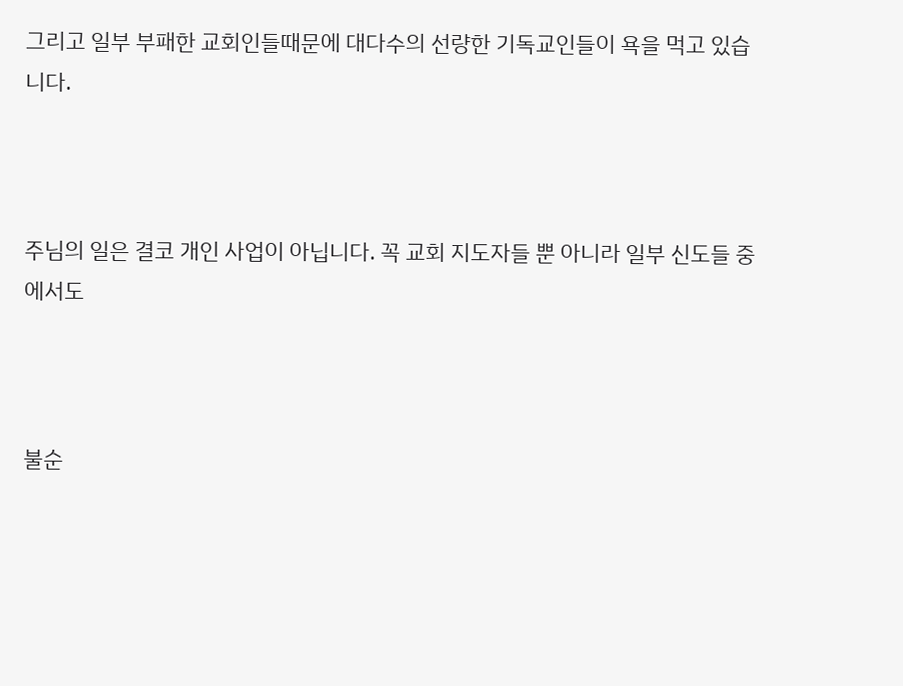그리고 일부 부패한 교회인들때문에 대다수의 선량한 기독교인들이 욕을 먹고 있습니다.



주님의 일은 결코 개인 사업이 아닙니다. 꼭 교회 지도자들 뿐 아니라 일부 신도들 중에서도



불순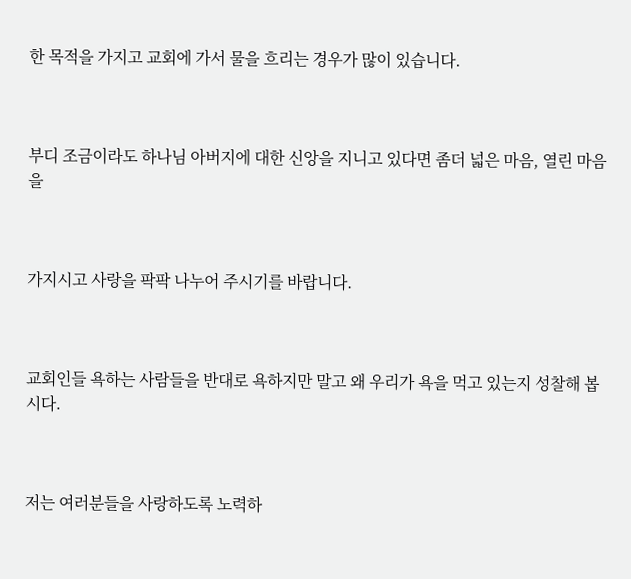한 목적을 가지고 교회에 가서 물을 흐리는 경우가 많이 있습니다.



부디 조금이라도 하나님 아버지에 대한 신앙을 지니고 있다면 좀더 넓은 마음, 열린 마음을



가지시고 사랑을 팍팍 나누어 주시기를 바랍니다.



교회인들 욕하는 사람들을 반대로 욕하지만 말고 왜 우리가 욕을 먹고 있는지 성찰해 봅시다.



저는 여러분들을 사랑하도록 노력하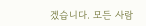겠습니다. 모든 사람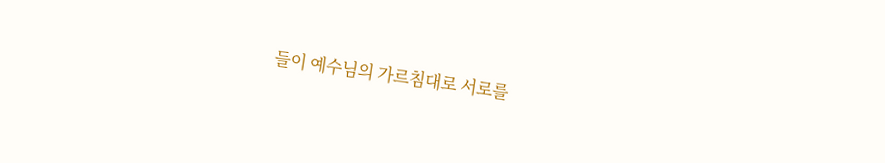들이 예수님의 가르침대로 서로를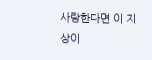사랑한다면 이 지상이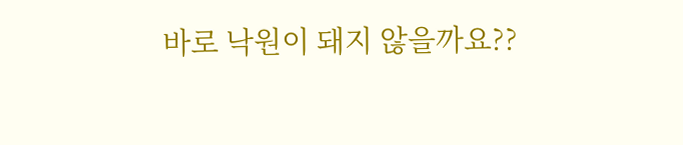바로 낙원이 돼지 않을까요??